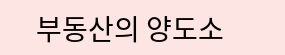부동산의 양도소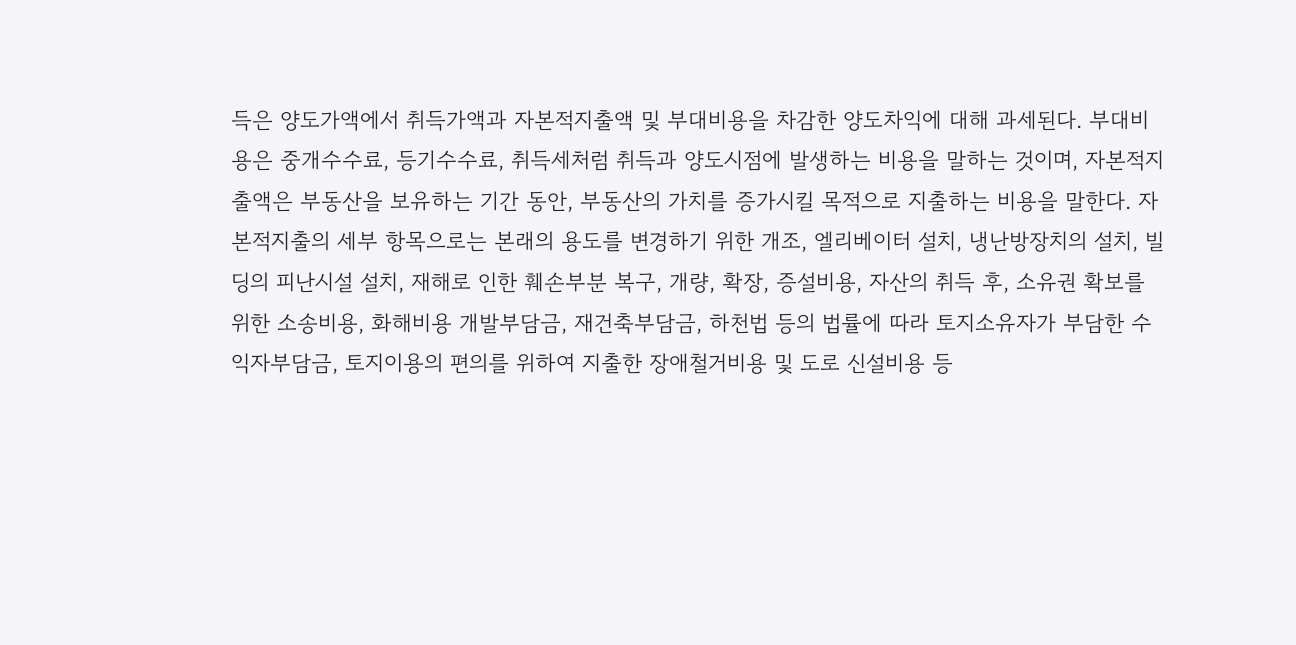득은 양도가액에서 취득가액과 자본적지출액 및 부대비용을 차감한 양도차익에 대해 과세된다. 부대비용은 중개수수료, 등기수수료, 취득세처럼 취득과 양도시점에 발생하는 비용을 말하는 것이며, 자본적지출액은 부동산을 보유하는 기간 동안, 부동산의 가치를 증가시킬 목적으로 지출하는 비용을 말한다. 자본적지출의 세부 항목으로는 본래의 용도를 변경하기 위한 개조, 엘리베이터 설치, 냉난방장치의 설치, 빌딩의 피난시설 설치, 재해로 인한 훼손부분 복구, 개량, 확장, 증설비용, 자산의 취득 후, 소유권 확보를 위한 소송비용, 화해비용 개발부담금, 재건축부담금, 하천법 등의 법률에 따라 토지소유자가 부담한 수익자부담금, 토지이용의 편의를 위하여 지출한 장애철거비용 및 도로 신설비용 등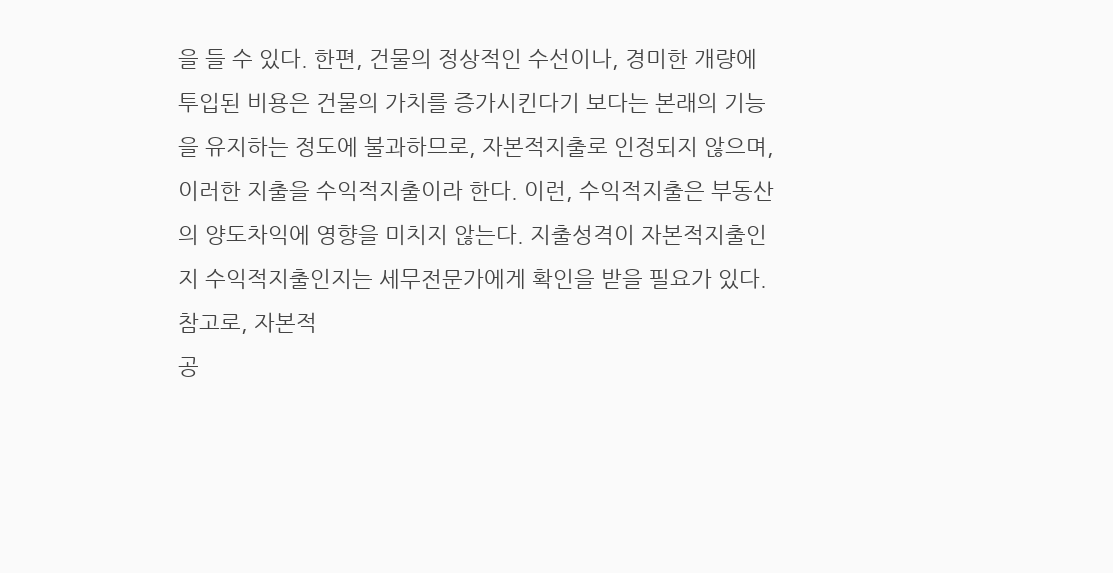을 들 수 있다. 한편, 건물의 정상적인 수선이나, 경미한 개량에 투입된 비용은 건물의 가치를 증가시킨다기 보다는 본래의 기능을 유지하는 정도에 불과하므로, 자본적지출로 인정되지 않으며, 이러한 지출을 수익적지출이라 한다. 이런, 수익적지출은 부동산의 양도차익에 영향을 미치지 않는다. 지출성격이 자본적지출인지 수익적지출인지는 세무전문가에게 확인을 받을 필요가 있다. 참고로, 자본적
공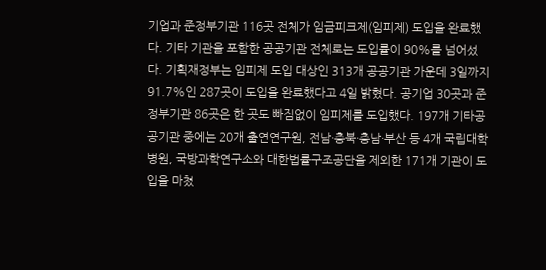기업과 준정부기관 116곳 전체가 임금피크제(임피제) 도입을 완료했다. 기타 기관을 포함한 공공기관 전체로는 도입률이 90%를 넘어섰다. 기획재정부는 임피제 도입 대상인 313개 공공기관 가운데 3일까지 91.7%인 287곳이 도입을 완료했다고 4일 밝혔다. 공기업 30곳과 준정부기관 86곳은 한 곳도 빠짐없이 임피제를 도입했다. 197개 기타공공기관 중에는 20개 출연연구원, 전남·충북·충남·부산 등 4개 국립대학병원, 국방과학연구소와 대한법률구조공단을 제외한 171개 기관이 도입을 마쳤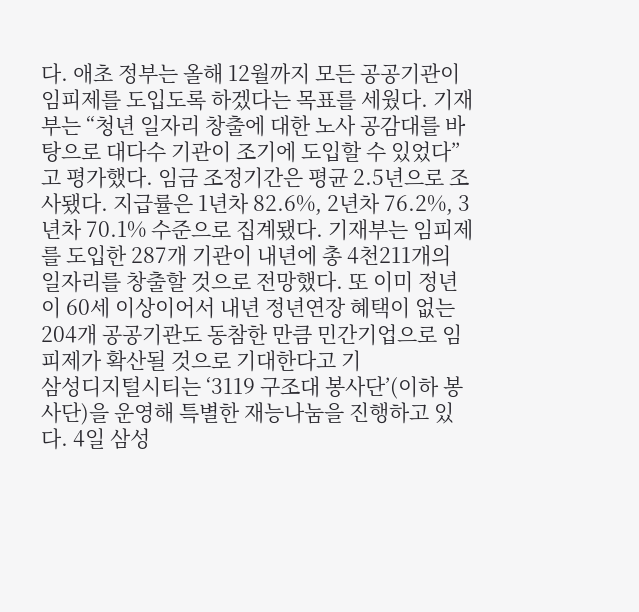다. 애초 정부는 올해 12월까지 모든 공공기관이 임피제를 도입도록 하겠다는 목표를 세웠다. 기재부는 “청년 일자리 창출에 대한 노사 공감대를 바탕으로 대다수 기관이 조기에 도입할 수 있었다”고 평가했다. 임금 조정기간은 평균 2.5년으로 조사됐다. 지급률은 1년차 82.6%, 2년차 76.2%, 3년차 70.1% 수준으로 집계됐다. 기재부는 임피제를 도입한 287개 기관이 내년에 총 4천211개의 일자리를 창출할 것으로 전망했다. 또 이미 정년이 60세 이상이어서 내년 정년연장 혜택이 없는 204개 공공기관도 동참한 만큼 민간기업으로 임피제가 확산될 것으로 기대한다고 기
삼성디지털시티는 ‘3119 구조대 봉사단’(이하 봉사단)을 운영해 특별한 재능나눔을 진행하고 있다. 4일 삼성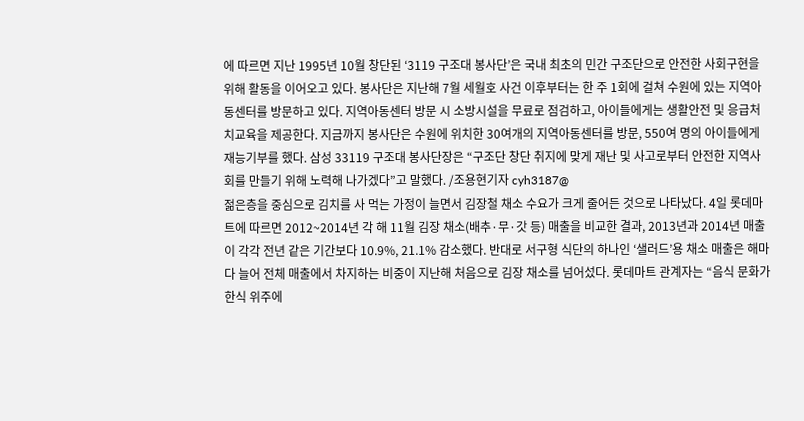에 따르면 지난 1995년 10월 창단된 ‘3119 구조대 봉사단’은 국내 최초의 민간 구조단으로 안전한 사회구현을 위해 활동을 이어오고 있다. 봉사단은 지난해 7월 세월호 사건 이후부터는 한 주 1회에 걸쳐 수원에 있는 지역아동센터를 방문하고 있다. 지역아동센터 방문 시 소방시설을 무료로 점검하고, 아이들에게는 생활안전 및 응급처치교육을 제공한다. 지금까지 봉사단은 수원에 위치한 30여개의 지역아동센터를 방문, 550여 명의 아이들에게 재능기부를 했다. 삼성 33119 구조대 봉사단장은 “구조단 창단 취지에 맞게 재난 및 사고로부터 안전한 지역사회를 만들기 위해 노력해 나가겠다”고 말했다. /조용현기자 cyh3187@
젊은층을 중심으로 김치를 사 먹는 가정이 늘면서 김장철 채소 수요가 크게 줄어든 것으로 나타났다. 4일 롯데마트에 따르면 2012~2014년 각 해 11월 김장 채소(배추·무·갓 등) 매출을 비교한 결과, 2013년과 2014년 매출이 각각 전년 같은 기간보다 10.9%, 21.1% 감소했다. 반대로 서구형 식단의 하나인 ‘샐러드’용 채소 매출은 해마다 늘어 전체 매출에서 차지하는 비중이 지난해 처음으로 김장 채소를 넘어섰다. 롯데마트 관계자는 “음식 문화가 한식 위주에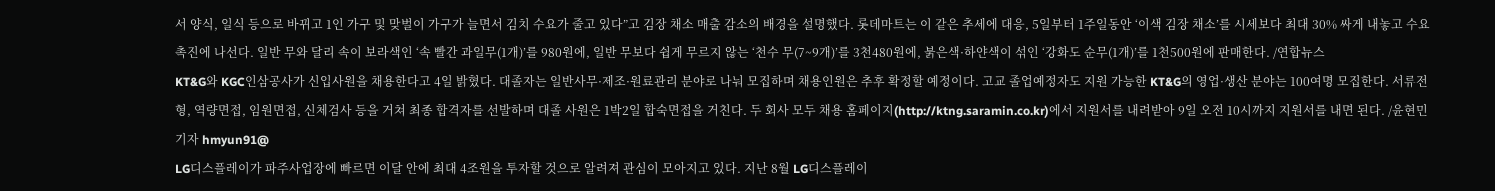서 양식, 일식 등으로 바뀌고 1인 가구 및 맞벌이 가구가 늘면서 김치 수요가 줄고 있다”고 김장 채소 매출 감소의 배경을 설명했다. 롯데마트는 이 같은 추세에 대응, 5일부터 1주일동안 ‘이색 김장 채소’를 시세보다 최대 30% 싸게 내놓고 수요 촉진에 나선다. 일반 무와 달리 속이 보라색인 ‘속 빨간 과일무(1개)’를 980원에, 일반 무보다 쉽게 무르지 않는 ‘천수 무(7~9개)’를 3천480원에, 붉은색·하얀색이 섞인 ‘강화도 순무(1개)’를 1천500원에 판매한다. /연합뉴스
KT&G와 KGC인삼공사가 신입사원을 채용한다고 4일 밝혔다. 대졸자는 일반사무·제조·원료관리 분야로 나눠 모집하며 채용인원은 추후 확정할 예정이다. 고교 졸업예정자도 지원 가능한 KT&G의 영업·생산 분야는 100여명 모집한다. 서류전형, 역량면접, 임원면접, 신체검사 등을 거쳐 최종 합격자를 선발하며 대졸 사원은 1박2일 합숙면접을 거친다. 두 회사 모두 채용 홈페이지(http://ktng.saramin.co.kr)에서 지원서를 내려받아 9일 오전 10시까지 지원서를 내면 된다. /윤현민기자 hmyun91@
LG디스플레이가 파주사업장에 빠르면 이달 안에 최대 4조원을 투자할 것으로 알려져 관심이 모아지고 있다. 지난 8월 LG디스플레이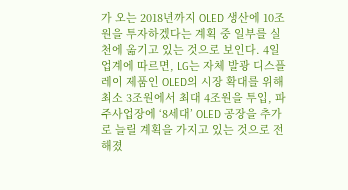가 오는 2018년까지 OLED 생산에 10조원을 투자하겠다는 계획 중 일부를 실천에 옮기고 있는 것으로 보인다. 4일 업계에 따르면, LG는 자체 발광 디스플레이 제품인 OLED의 시장 확대를 위해 최소 3조원에서 최대 4조원을 투입, 파주사업장에 ‘8세대’ OLED 공장을 추가로 늘릴 계획을 가지고 있는 것으로 전해졌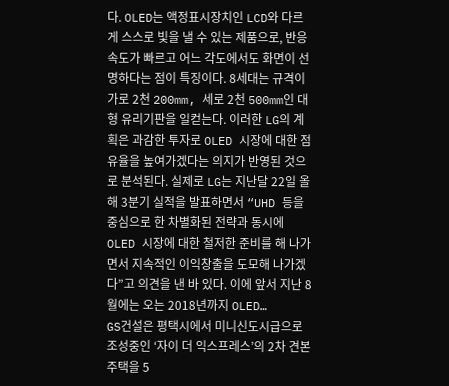다. OLED는 액정표시장치인 LCD와 다르게 스스로 빛을 낼 수 있는 제품으로, 반응속도가 빠르고 어느 각도에서도 화면이 선명하다는 점이 특징이다. 8세대는 규격이 가로 2천 200mm, 세로 2천 500mm인 대형 유리기판을 일컫는다. 이러한 LG의 계획은 과감한 투자로 OLED 시장에 대한 점유율을 높여가겠다는 의지가 반영된 것으로 분석된다. 실제로 LG는 지난달 22일 올해 3분기 실적을 발표하면서 “UHD 등을 중심으로 한 차별화된 전략과 동시에 OLED 시장에 대한 철저한 준비를 해 나가면서 지속적인 이익창출을 도모해 나가겠다”고 의견을 낸 바 있다. 이에 앞서 지난 8월에는 오는 2018년까지 OLED…
GS건설은 평택시에서 미니신도시급으로 조성중인 ‘자이 더 익스프레스’의 2차 견본주택을 5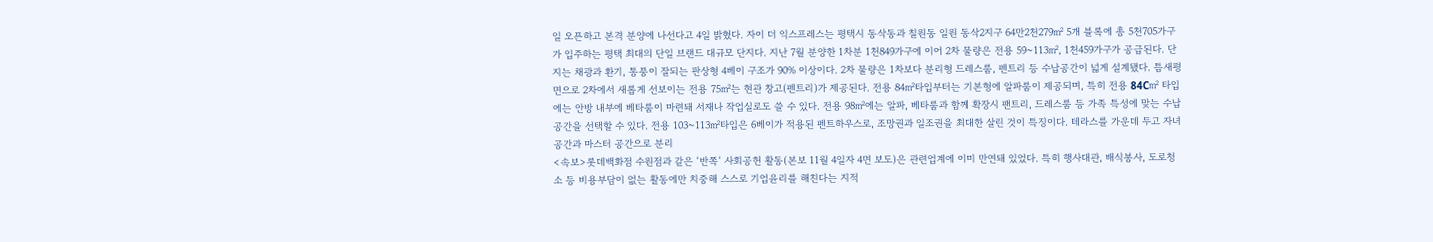일 오픈하고 본격 분양에 나선다고 4일 밝혔다. 자이 더 익스프레스는 평택시 동삭동과 칠원동 일원 동삭2지구 64만2천279㎡ 5개 블록에 총 5천705가구가 입주하는 평택 최대의 단일 브랜드 대규모 단지다. 지난 7월 분양한 1차분 1천849가구에 이어 2차 물량은 전용 59~113㎡, 1천459가구가 공급된다. 단지는 채광과 환기, 통풍이 잘되는 판상형 4베이 구조가 90% 이상이다. 2차 물량은 1차보다 분리형 드레스룸, 펜트리 등 수납공간이 넓게 설계됐다. 틈새평면으로 2차에서 새롭게 선보이는 전용 75㎡는 현관 창고(펜트리)가 제공된다. 전용 84㎡타입부터는 기본형에 알파룸이 제공되며, 특히 전용 84C㎡ 타입에는 안방 내부에 베타룸이 마련돼 서재나 작업실로도 쓸 수 있다. 전용 98㎡에는 알파, 베타룸과 함께 확장시 팬트리, 드레스룸 등 가족 특성에 맞는 수납공간을 선택할 수 있다. 전용 103~113㎡타입은 6베이가 적용된 펜트하우스로, 조망권과 일조권을 최대한 살린 것이 특징이다. 테라스를 가운데 두고 자녀 공간과 마스터 공간으로 분리
<속보>롯데백화점 수원점과 같은 ‘반쪽‘ 사회공헌 활동(본보 11월 4일자 4면 보도)은 관련업계에 이미 만연돼 있었다. 특히 행사대관, 배식봉사, 도로청소 등 비용부담이 없는 활동에만 치중해 스스로 기업윤리를 해친다는 지적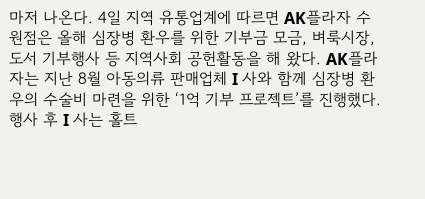마저 나온다. 4일 지역 유통업계에 따르면 AK플라자 수원점은 올해 심장병 환우를 위한 기부금 모금, 벼룩시장, 도서 기부행사 등 지역사회 공헌활동을 해 왔다. AK플라자는 지난 8월 아동의류 판매업체 I 사와 함께 심장병 환우의 수술비 마련을 위한 ‘1억 기부 프로젝트’를 진행했다. 행사 후 I 사는 홀트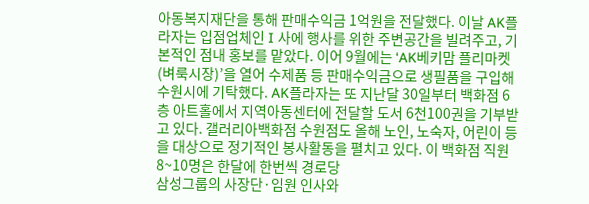아동복지재단을 통해 판매수익금 1억원을 전달했다. 이날 AK플라자는 입점업체인 I 사에 행사를 위한 주변공간을 빌려주고, 기본적인 점내 홍보를 맡았다. 이어 9월에는 ‘AK베키맘 플리마켓(벼룩시장)’을 열어 수제품 등 판매수익금으로 생필품을 구입해 수원시에 기탁했다. AK플라자는 또 지난달 30일부터 백화점 6층 아트홀에서 지역아동센터에 전달할 도서 6천100권을 기부받고 있다. 갤러리아백화점 수원점도 올해 노인, 노숙자, 어린이 등을 대상으로 정기적인 봉사활동을 펼치고 있다. 이 백화점 직원 8~10명은 한달에 한번씩 경로당
삼성그룹의 사장단·임원 인사와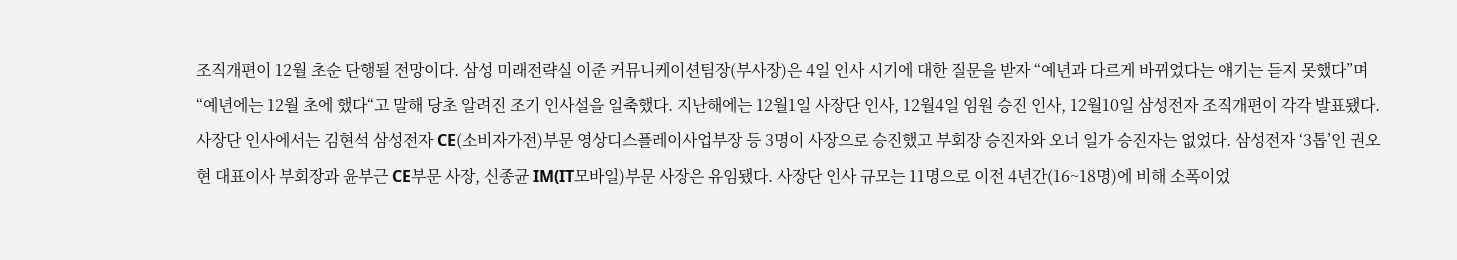조직개편이 12월 초순 단행될 전망이다. 삼성 미래전략실 이준 커뮤니케이션팀장(부사장)은 4일 인사 시기에 대한 질문을 받자 “예년과 다르게 바뀌었다는 얘기는 듣지 못했다”며 “예년에는 12월 초에 했다“고 말해 당초 알려진 조기 인사설을 일축했다. 지난해에는 12월1일 사장단 인사, 12월4일 임원 승진 인사, 12월10일 삼성전자 조직개편이 각각 발표됐다. 사장단 인사에서는 김현석 삼성전자 CE(소비자가전)부문 영상디스플레이사업부장 등 3명이 사장으로 승진했고 부회장 승진자와 오너 일가 승진자는 없었다. 삼성전자 ‘3톱’인 권오현 대표이사 부회장과 윤부근 CE부문 사장, 신종균 IM(IT모바일)부문 사장은 유임됐다. 사장단 인사 규모는 11명으로 이전 4년간(16~18명)에 비해 소폭이었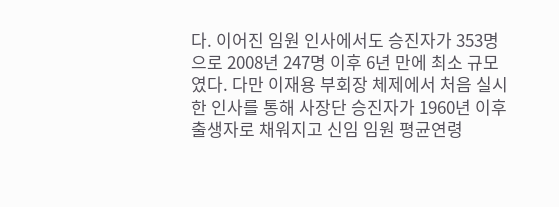다. 이어진 임원 인사에서도 승진자가 353명으로 2008년 247명 이후 6년 만에 최소 규모였다. 다만 이재용 부회장 체제에서 처음 실시한 인사를 통해 사장단 승진자가 1960년 이후 출생자로 채워지고 신임 임원 평균연령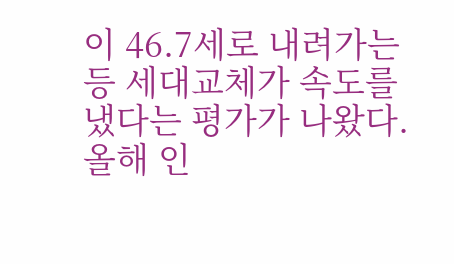이 46.7세로 내려가는 등 세대교체가 속도를 냈다는 평가가 나왔다. 올해 인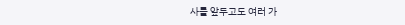사를 앞두고도 여러 가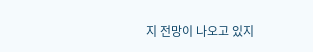지 전망이 나오고 있지